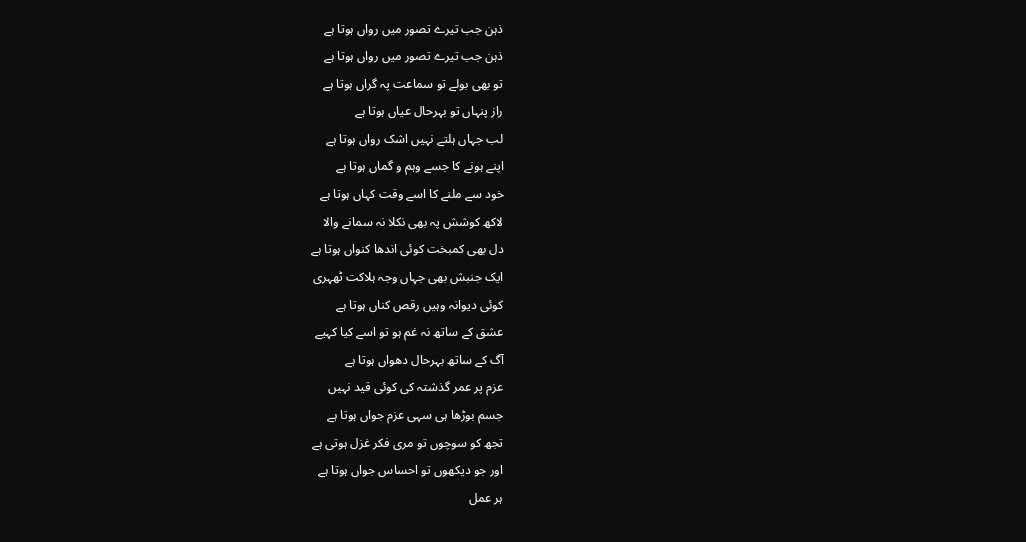ذہن جب تیرے تصور میں رواں ہوتا ہے
ذہن جب تیرے تصور میں رواں ہوتا ہے
تو بھی بولے تو سماعت پہ گراں ہوتا ہے
راز پنہاں تو بہرحال عیاں ہوتا ہے
لب جہاں ہلتے نہیں اشک رواں ہوتا ہے
اپنے ہونے کا جسے وہم و گماں ہوتا ہے
خود سے ملنے کا اسے وقت کہاں ہوتا ہے
لاکھ کوشش پہ بھی نکلا نہ سمانے والا
دل بھی کمبخت کوئی اندھا کنواں ہوتا ہے
ایک جنبش بھی جہاں وجہ ہلاکت ٹھہری
کوئی دیوانہ وہیں رقص کناں ہوتا ہے
عشق کے ساتھ نہ غم ہو تو اسے کیا کہیے
آگ کے ساتھ بہرحال دھواں ہوتا ہے
عزم پر عمر گذشتہ کی کوئی قید نہیں
جسم بوڑھا ہی سہی عزم جواں ہوتا ہے
تجھ کو سوچوں تو مری فکر غزل ہوتی ہے
اور جو دیکھوں تو احساس جواں ہوتا ہے
ہر عمل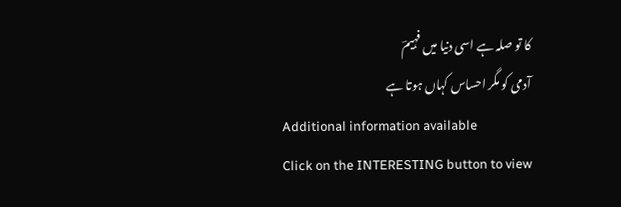کا تو صلہ ہے اسی دنیا میں فہیمؔ
آدمی کو مگر احساس کہاں ہوتا ہے
Additional information available
Click on the INTERESTING button to view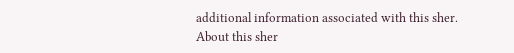additional information associated with this sher.
About this sher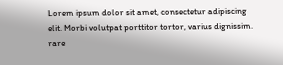Lorem ipsum dolor sit amet, consectetur adipiscing elit. Morbi volutpat porttitor tortor, varius dignissim.
rare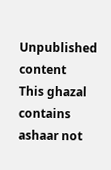Unpublished content
This ghazal contains ashaar not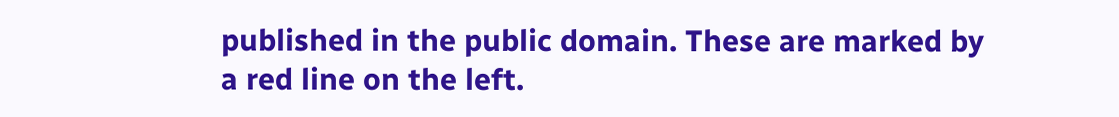published in the public domain. These are marked by a red line on the left.